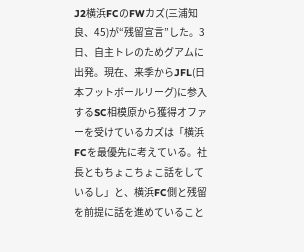J2横浜FCのFWカズ(三浦知良、45)が“残留宣言”した。3日、自主トレのためグアムに出発。現在、来季からJFL(日本フットボールリーグ)に参入するSC相模原から獲得オファーを受けているカズは「横浜FCを最優先に考えている。社長ともちょこちょこ話をしているし」と、横浜FC側と残留を前提に話を進めていること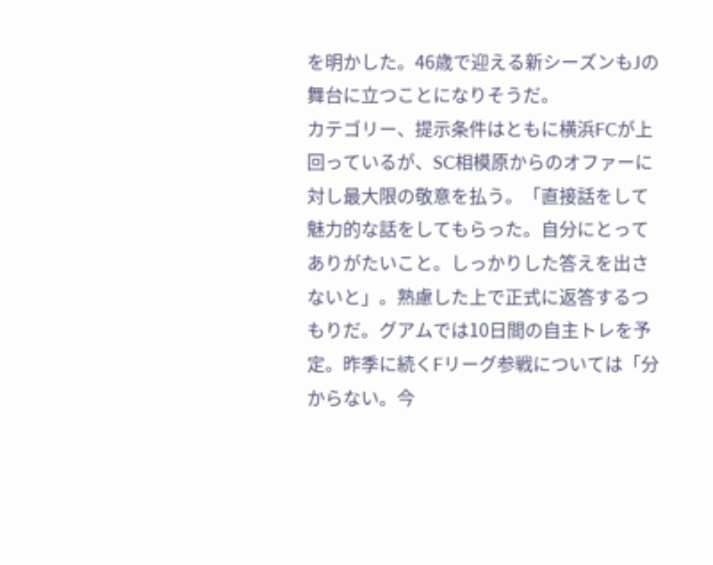を明かした。46歳で迎える新シーズンもJの舞台に立つことになりそうだ。
カテゴリー、提示条件はともに横浜FCが上回っているが、SC相模原からのオファーに対し最大限の敬意を払う。「直接話をして魅力的な話をしてもらった。自分にとってありがたいこと。しっかりした答えを出さないと」。熟慮した上で正式に返答するつもりだ。グアムでは10日間の自主トレを予定。昨季に続くFリーグ参戦については「分からない。今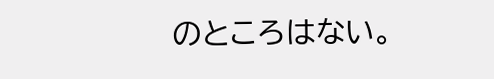のところはない。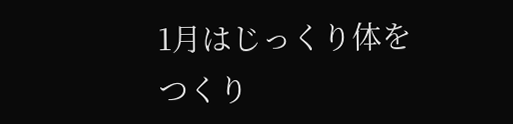1月はじっくり体をつくり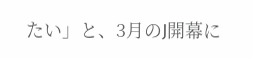たい」と、3月のJ開幕に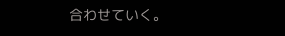合わせていく。